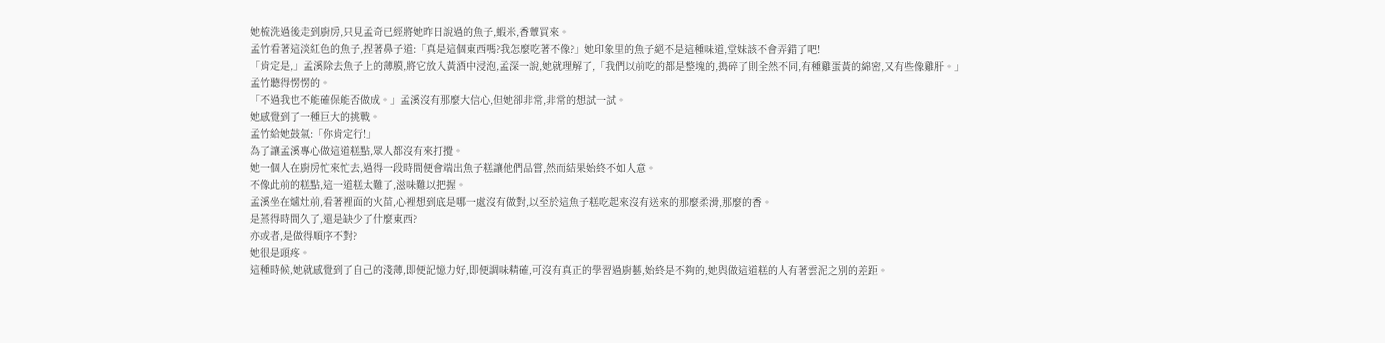她梳洗過後走到廚房,只見孟奇已經將她昨日說過的魚子,蝦米,香蕈買來。
孟竹看著這淡紅色的魚子,捏著鼻子道:「真是這個東西嗎?我怎麼吃著不像?」她印象里的魚子絕不是這種味道,堂妹該不會弄錯了吧!
「肯定是,」孟溪除去魚子上的薄膜,將它放入黃酒中浸泡,孟深一說,她就理解了,「我們以前吃的都是整塊的,搗碎了則全然不同,有種雞蛋黃的綿密,又有些像雞肝。」
孟竹聽得愣愣的。
「不過我也不能確保能否做成。」孟溪沒有那麼大信心,但她卻非常,非常的想試一試。
她感覺到了一種巨大的挑戰。
孟竹給她鼓氣:「你肯定行!」
為了讓孟溪專心做這道糕點,眾人都沒有來打攪。
她一個人在廚房忙來忙去,過得一段時間便會端出魚子糕讓他們品嘗,然而結果始終不如人意。
不像此前的糕點,這一道糕太難了,滋味難以把握。
孟溪坐在爐灶前,看著裡面的火苗,心裡想到底是哪一處沒有做對,以至於這魚子糕吃起來沒有送來的那麼柔滑,那麼的香。
是蒸得時間久了,還是缺少了什麼東西?
亦或者,是做得順序不對?
她很是頭疼。
這種時候,她就感覺到了自己的淺薄,即便記憶力好,即便調味精確,可沒有真正的學習過廚藝,始終是不夠的,她與做這道糕的人有著雲泥之別的差距。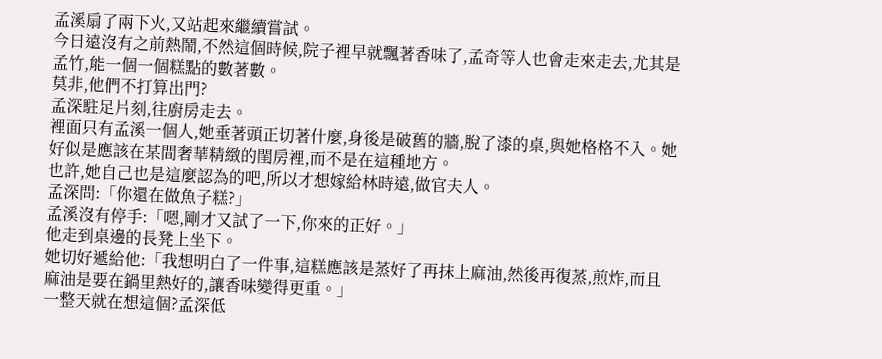孟溪扇了兩下火,又站起來繼續嘗試。
今日遠沒有之前熱鬧,不然這個時候,院子裡早就飄著香味了,孟奇等人也會走來走去,尤其是孟竹,能一個一個糕點的數著數。
莫非,他們不打算出門?
孟深駐足片刻,往廚房走去。
裡面只有孟溪一個人,她垂著頭正切著什麼,身後是破舊的牆,脫了漆的桌,與她格格不入。她好似是應該在某間奢華精緻的閨房裡,而不是在這種地方。
也許,她自己也是這麼認為的吧,所以才想嫁給林時遠,做官夫人。
孟深問:「你還在做魚子糕?」
孟溪沒有停手:「嗯,剛才又試了一下,你來的正好。」
他走到桌邊的長凳上坐下。
她切好遞給他:「我想明白了一件事,這糕應該是蒸好了再抹上麻油,然後再復蒸,煎炸,而且麻油是要在鍋里熱好的,讓香味變得更重。」
一整天就在想這個?孟深低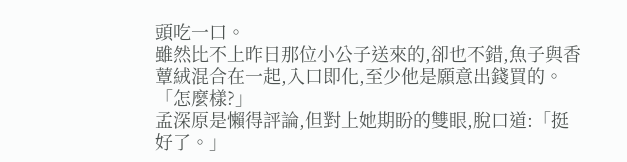頭吃一口。
雖然比不上昨日那位小公子送來的,卻也不錯,魚子與香蕈絨混合在一起,入口即化,至少他是願意出錢買的。
「怎麼樣?」
孟深原是懶得評論,但對上她期盼的雙眼,脫口道:「挺好了。」